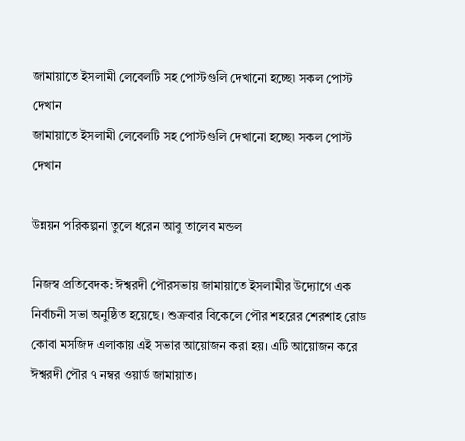জামায়াতে ইসলামী লেবেলটি সহ পোস্টগুলি দেখানো হচ্ছে৷ সকল পোস্ট দেখান
জামায়াতে ইসলামী লেবেলটি সহ পোস্টগুলি দেখানো হচ্ছে৷ সকল পোস্ট দেখান

উন্নয়ন পরিকল্পনা তুলে ধরেন আবু তালেব মন্ডল

নিজস্ব প্রতিবেদক: ঈশ্বরদী পৌরসভায় জামায়াতে ইসলামীর উদ্যোগে এক নির্বাচনী সভা অনুষ্ঠিত হয়েছে। শুক্রবার বিকেলে পৌর শহরের শেরশাহ রোড কোবা মসজিদ এলাকায় এই সভার আয়োজন করা হয়। এটি আয়োজন করে ঈশ্বরদী পৌর ৭ নম্বর ওয়ার্ড জামায়াত।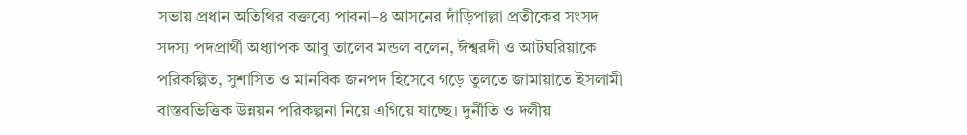সভায় প্রধান অতিথির বক্তব্যে পাবনা–৪ আসনের দাঁড়িপাল্লা প্রতীকের সংসদ সদস্য পদপ্রার্থী অধ্যাপক আবু তালেব মন্ডল বলেন, ঈশ্বরদী ও আটঘরিয়াকে পরিকল্পিত, সুশাসিত ও মানবিক জনপদ হিসেবে গড়ে তুলতে জামায়াতে ইসলামী বাস্তবভিত্তিক উন্নয়ন পরিকল্পনা নিয়ে এগিয়ে যাচ্ছে। দুর্নীতি ও দলীয়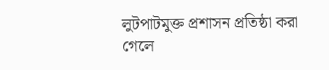লুটপাটমুক্ত প্রশাসন প্রতিষ্ঠা করা গেলে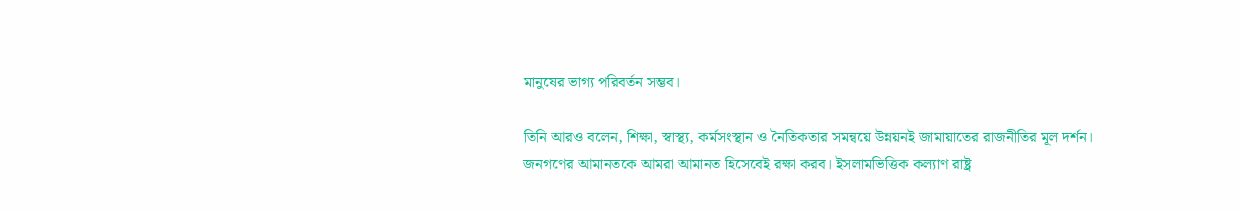মানুষের ভাগ্য পরিবর্তন সম্ভব।

তিনি আরও বলেন, শিক্ষা, স্বাস্থ্য, কর্মসংস্থান ও নৈতিকতার সমন্বয়ে উন্নয়নই জামায়াতের রাজনীতির মূল দর্শন। জনগণের আমানতকে আমরা আমানত হিসেবেই রক্ষা করব। ইসলামভিত্তিক কল্যাণ রাষ্ট্র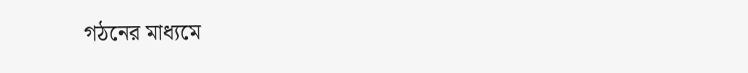গঠনের মাধ্যমে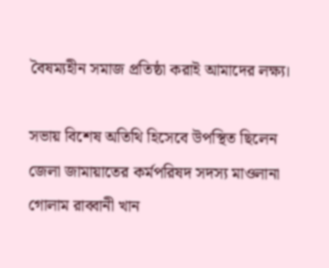বৈষম্যহীন সমাজ প্রতিষ্ঠা করাই আমাদের লক্ষ্য।

সভায় বিশেষ অতিথি হিসেবে উপস্থিত ছিলেন জেলা জামায়াতের কর্মপরিষদ সদস্য মাওলানা গোলাম রাব্বানী খান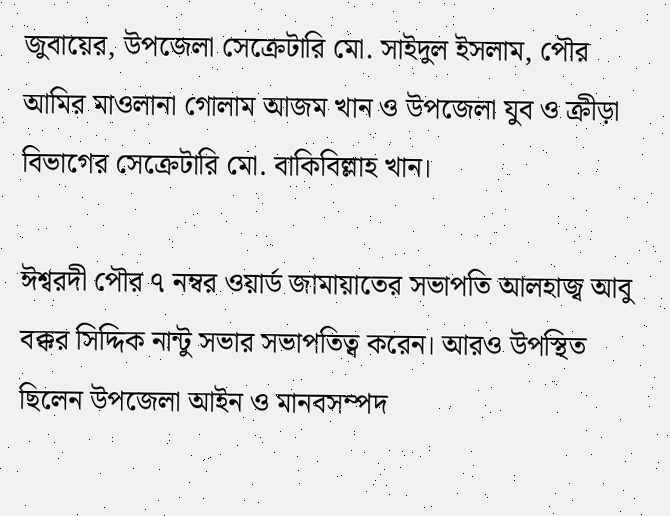জুবায়ের, উপজেলা সেক্রেটারি মো. সাইদুল ইসলাম, পৌর আমির মাওলানা গোলাম আজম খান ও উপজেলা যুব ও ক্রীড়া বিভাগের সেক্রেটারি মো. বাকিবিল্লাহ খান।

ঈশ্বরদী পৌর ৭ নম্বর ওয়ার্ড জামায়াতের সভাপতি আলহাজ্ব আবু বক্কর সিদ্দিক নান্টু সভার সভাপতিত্ব করেন। আরও উপস্থিত ছিলেন উপজেলা আইন ও মানবসম্পদ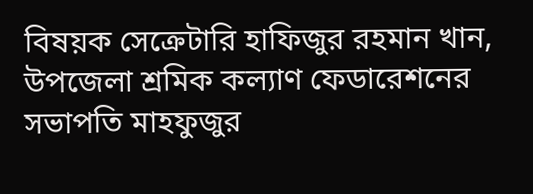বিষয়ক সেক্রেটারি হাফিজুর রহমান খান, উপজেলা শ্রমিক কল্যাণ ফেডারেশনের সভাপতি মাহফুজুর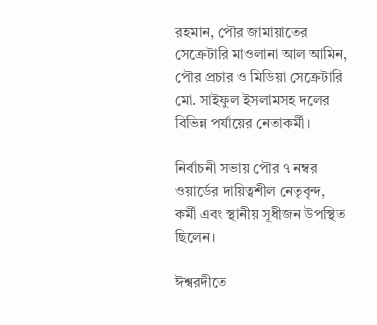রহমান, পৌর জামায়াতের সেক্রেটারি মাওলানা আল আমিন, পৌর প্রচার ও মিডিয়া সেক্রেটারি মো. সাইফুল ইসলামসহ দলের বিভিন্ন পর্যায়ের নেতাকর্মী।

নির্বাচনী সভায় পৌর ৭ নম্বর ওয়ার্ডের দায়িত্বশীল নেতৃবৃন্দ, কর্মী এবং স্থানীয় সূধীজন উপস্থিত ছিলেন।

ঈশ্বরদীতে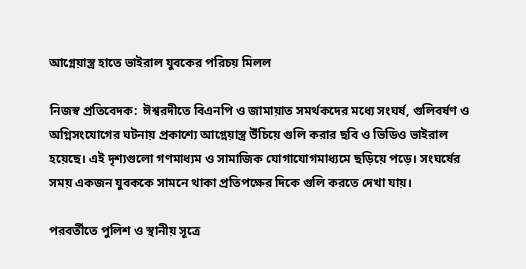আগ্নেয়াস্ত্র হাতে ভাইরাল যুবকের পরিচয় মিলল

নিজস্ব প্রতিবেদক:  ঈশ্বরদীতে বিএনপি ও জামায়াত সমর্থকদের মধ্যে সংঘর্ষ, গুলিবর্ষণ ও অগ্নিসংযোগের ঘটনায় প্রকাশ্যে আগ্নেয়াস্ত্র উঁচিয়ে গুলি করার ছবি ও ভিডিও ভাইরাল হয়েছে। এই দৃশ্যগুলো গণমাধ্যম ও সামাজিক যোগাযোগমাধ্যমে ছড়িয়ে পড়ে। সংঘর্ষের সময় একজন যুবককে সামনে থাকা প্রতিপক্ষের দিকে গুলি করতে দেখা যায়।

পরবর্তীতে পুলিশ ও স্থানীয় সূত্রে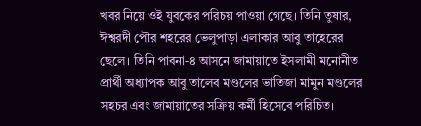খবর নিয়ে ওই যুবকের পরিচয় পাওয়া গেছে। তিনি তুষার, ঈশ্বরদী পৌর শহরের ভেলুপাড়া এলাকার আবু তাহেরের ছেলে। তিনি পাবনা-৪ আসনে জামায়াতে ইসলামী মনোনীত প্রার্থী অধ্যাপক আবু তালেব মণ্ডলের ভাতিজা মামুন মণ্ডলের সহচর এবং জামায়াতের সক্রিয় কর্মী হিসেবে পরিচিত।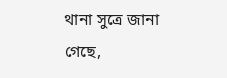থানা সুত্রে জানা গেছে,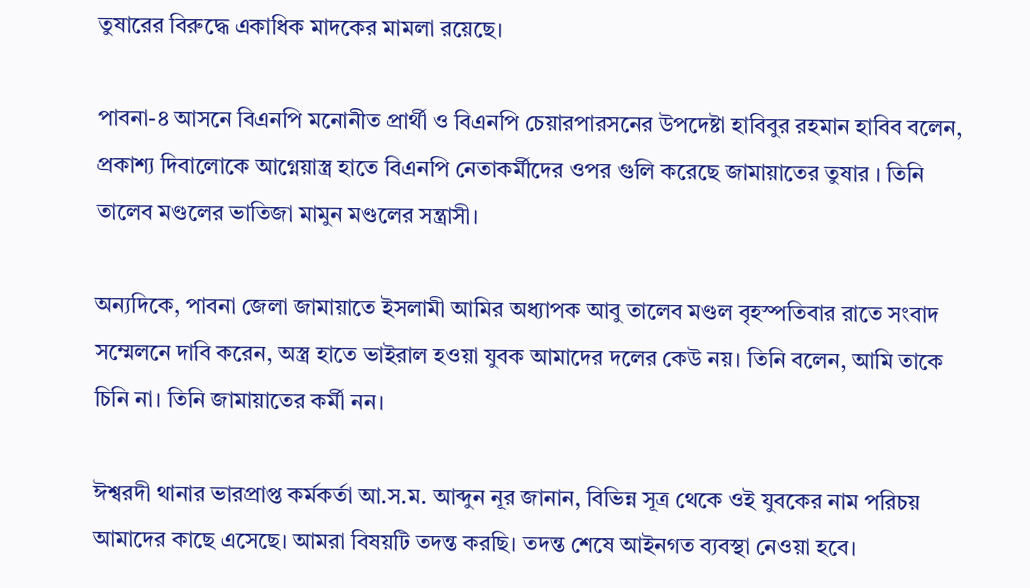তুষারের বিরুদ্ধে একাধিক মাদকের মামলা রয়েছে।

পাবনা-৪ আসনে বিএনপি মনোনীত প্রার্থী ও বিএনপি চেয়ারপারসনের উপদেষ্টা হাবিবুর রহমান হাবিব বলেন, প্রকাশ্য দিবালোকে আগ্নেয়াস্ত্র হাতে বিএনপি নেতাকর্মীদের ওপর গুলি করেছে জামায়াতের তুষার । তিনি তালেব মণ্ডলের ভাতিজা মামুন মণ্ডলের সন্ত্রাসী।

অন্যদিকে, পাবনা জেলা জামায়াতে ইসলামী আমির অধ্যাপক আবু তালেব মণ্ডল বৃহস্পতিবার রাতে সংবাদ সম্মেলনে দাবি করেন, অস্ত্র হাতে ভাইরাল হওয়া যুবক আমাদের দলের কেউ নয়। তিনি বলেন, আমি তাকে চিনি না। তিনি জামায়াতের কর্মী নন।

ঈশ্বরদী থানার ভারপ্রাপ্ত কর্মকর্তা আ.স.ম. আব্দুন নূর জানান, বিভিন্ন সূত্র থেকে ওই যুবকের নাম পরিচয় আমাদের কাছে এসেছে। আমরা বিষয়টি তদন্ত করছি। তদন্ত শেষে আইনগত ব্যবস্থা নেওয়া হবে।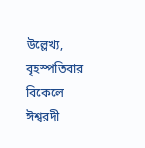উল্লেখ্য, বৃহস্পতিবার বিকেলে ঈশ্বরদী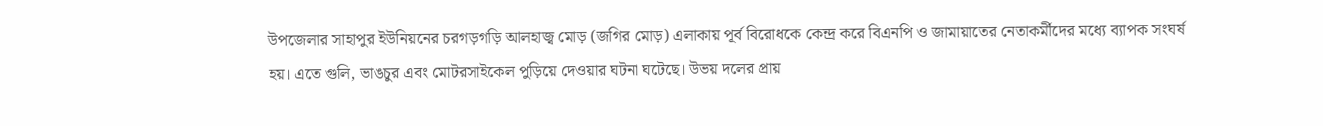উপজেলার সাহাপুর ইউনিয়নের চরগড়গড়ি আলহাজ্ব মোড় (জগির মোড়) এলাকায় পূর্ব বিরোধকে কেন্দ্র করে বিএনপি ও জামায়াতের নেতাকর্মীদের মধ্যে ব্যাপক সংঘর্ষ হয়। এতে গুলি, ভাঙচুর এবং মোটরসাইকেল পুড়িয়ে দেওয়ার ঘটনা ঘটেছে। উভয় দলের প্রায়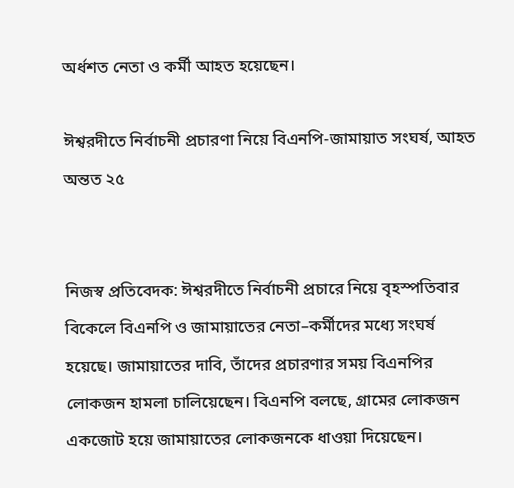অর্ধশত নেতা ও কর্মী আহত হয়েছেন।

ঈশ্বরদীতে নির্বাচনী প্রচারণা নিয়ে বিএনপি-জামায়াত সংঘর্ষ, আহত অন্তত ২৫


নিজস্ব প্রতিবেদক: ঈশ্বরদীতে নির্বাচনী প্রচারে নিয়ে বৃহস্পতিবার বিকেলে বিএনপি ও জামায়াতের নেতা–কর্মীদের মধ্যে সংঘর্ষ হয়েছে। জামায়াতের দাবি, তাঁদের প্রচারণার সময় বিএনপির লোকজন হামলা চালিয়েছেন। বিএনপি বলছে, গ্রামের লোকজন একজোট হয়ে জামায়াতের লোকজনকে ধাওয়া দিয়েছেন।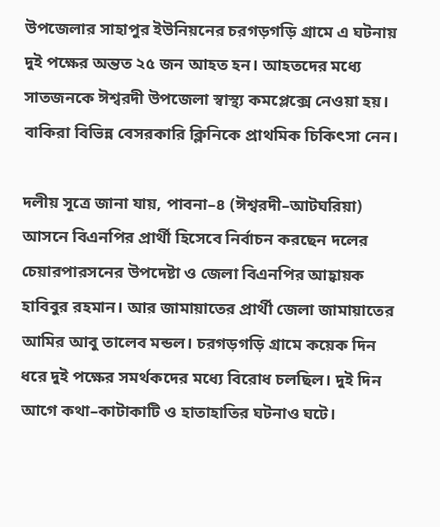উপজেলার সাহাপুর ইউনিয়নের চরগড়গড়ি গ্রামে এ ঘটনায় দুই পক্ষের অন্তত ২৫ জন আহত হন। আহতদের মধ্যে সাতজনকে ঈশ্বরদী উপজেলা স্বাস্থ্য কমপ্লেক্সে নেওয়া হয়। বাকিরা বিভিন্ন বেসরকারি ক্লিনিকে প্রাথমিক চিকিৎসা নেন।

দলীয় সূত্রে জানা যায়, পাবনা–৪ (ঈশ্বরদী–আটঘরিয়া) আসনে বিএনপির প্রার্থী হিসেবে নির্বাচন করছেন দলের চেয়ারপারসনের উপদেষ্টা ও জেলা বিএনপির আহ্বায়ক হাবিবুর রহমান। আর জামায়াতের প্রার্থী জেলা জামায়াতের আমির আবু তালেব মন্ডল। চরগড়গড়ি গ্রামে কয়েক দিন ধরে দুই পক্ষের সমর্থকদের মধ্যে বিরোধ চলছিল। দুই দিন আগে কথা–কাটাকাটি ও হাতাহাতির ঘটনাও ঘটে।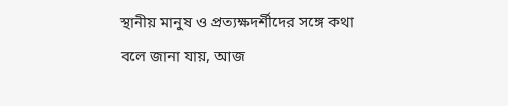স্থানীয় মানুষ ও প্রত্যক্ষদর্শীদের সঙ্গে কথা বলে জানা যায়, আজ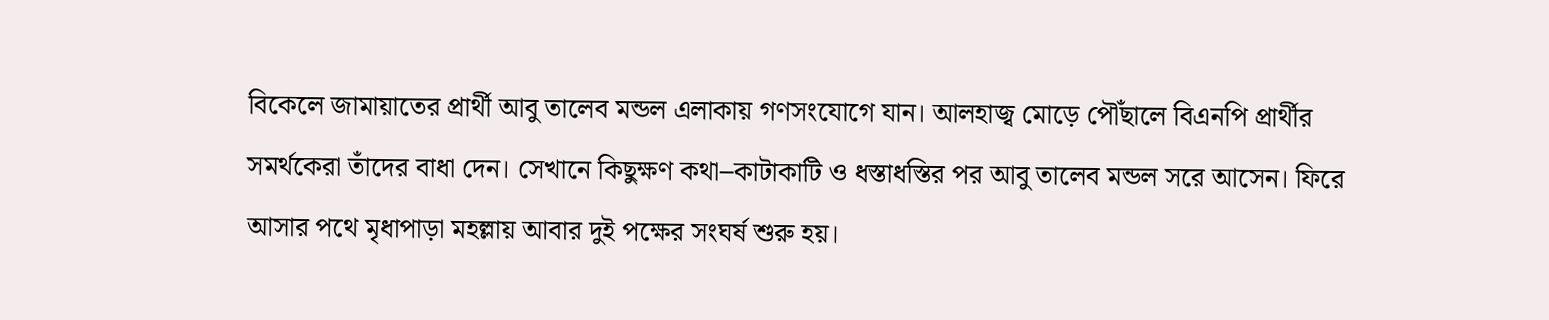বিকেলে জামায়াতের প্রার্থী আবু তালেব মন্ডল এলাকায় গণসংযোগে যান। আলহাজ্ব মোড়ে পৌঁছালে বিএনপি প্রার্থীর সমর্থকেরা তাঁদের বাধা দেন। সেখানে কিছুক্ষণ কথা–কাটাকাটি ও ধস্তাধস্তির পর আবু তালেব মন্ডল সরে আসেন। ফিরে আসার পথে মৃধাপাড়া মহল্লায় আবার দুই পক্ষের সংঘর্ষ শুরু হয়।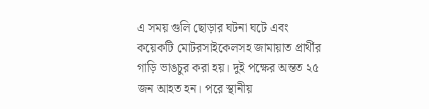এ সময় গুলি ছোড়ার ঘটনা ঘটে এবং কয়েকটি মোটরসাইকেলসহ জামায়াত প্রার্থীর গাড়ি ভাঙচুর করা হয়। দুই পক্ষের অন্তত ২৫ জন আহত হন। পরে স্থানীয়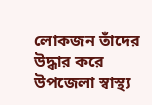লোকজন তাঁদের উদ্ধার করে উপজেলা স্বাস্থ্য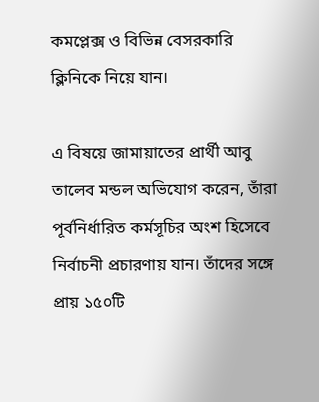কমপ্লেক্স ও বিভিন্ন বেসরকারি ক্লিনিকে নিয়ে যান।

এ বিষয়ে জামায়াতের প্রার্থী আবু তালেব মন্ডল অভিযোগ করেন, তাঁরা পূর্বনির্ধারিত কর্মসূচির অংশ হিসেবে নির্বাচনী প্রচারণায় যান। তাঁদের সঙ্গে প্রায় ১৫০টি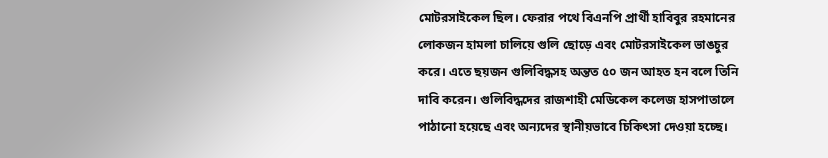মোটরসাইকেল ছিল। ফেরার পথে বিএনপি প্রার্থী হাবিবুর রহমানের লোকজন হামলা চালিয়ে গুলি ছোড়ে এবং মোটরসাইকেল ভাঙচুর করে। এতে ছয়জন গুলিবিদ্ধসহ অন্তত ৫০ জন আহত হন বলে তিনি দাবি করেন। গুলিবিদ্ধদের রাজশাহী মেডিকেল কলেজ হাসপাতালে পাঠানো হয়েছে এবং অন্যদের স্থানীয়ভাবে চিকিৎসা দেওয়া হচ্ছে।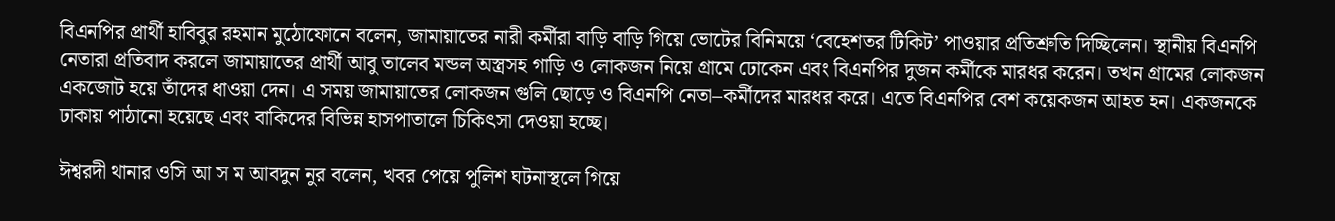বিএনপির প্রার্থী হাবিবুর রহমান মুঠোফোনে বলেন, জামায়াতের নারী কর্মীরা বাড়ি বাড়ি গিয়ে ভোটের বিনিময়ে ‘বেহেশতর টিকিট’ পাওয়ার প্রতিশ্রুতি দিচ্ছিলেন। স্থানীয় বিএনপি নেতারা প্রতিবাদ করলে জামায়াতের প্রার্থী আবু তালেব মন্ডল অস্ত্রসহ গাড়ি ও লোকজন নিয়ে গ্রামে ঢোকেন এবং বিএনপির দুজন কর্মীকে মারধর করেন। তখন গ্রামের লোকজন একজোট হয়ে তাঁদের ধাওয়া দেন। এ সময় জামায়াতের লোকজন গুলি ছোড়ে ও বিএনপি নেতা–কর্মীদের মারধর করে। এতে বিএনপির বেশ কয়েকজন আহত হন। একজনকে ঢাকায় পাঠানো হয়েছে এবং বাকিদের বিভিন্ন হাসপাতালে চিকিৎসা দেওয়া হচ্ছে।

ঈশ্বরদী থানার ওসি আ স ম আবদুন নুর বলেন, খবর পেয়ে পুলিশ ঘটনাস্থলে গিয়ে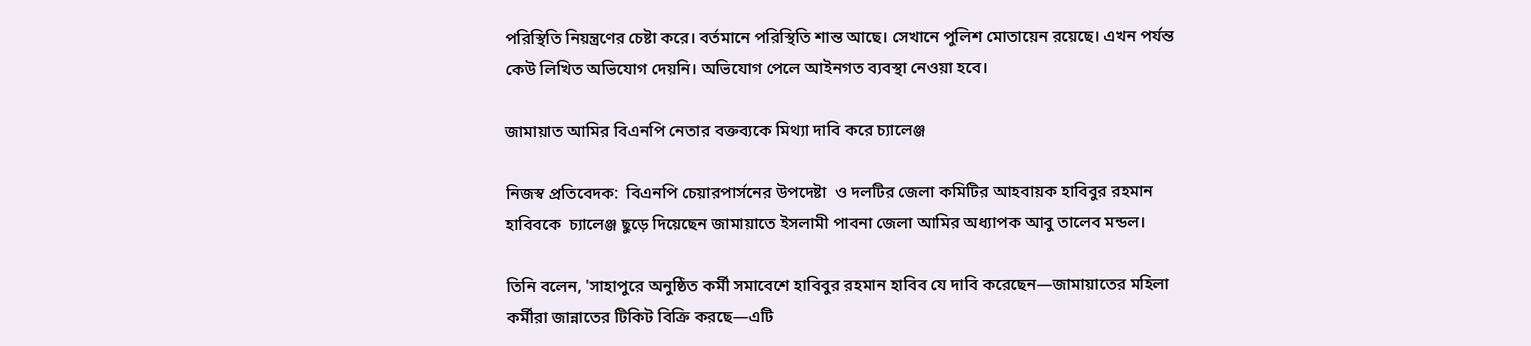পরিস্থিতি নিয়ন্ত্রণের চেষ্টা করে। বর্তমানে পরিস্থিতি শান্ত আছে। সেখানে পুলিশ মোতায়েন রয়েছে। এখন পর্যন্ত কেউ লিখিত অভিযোগ দেয়নি। অভিযোগ পেলে আইনগত ব্যবস্থা নেওয়া হবে।

জামায়াত আমির বিএনপি নেতার বক্তব্যকে মিথ্যা দাবি করে চ্যালেঞ্জ

নিজস্ব প্রতিবেদক:  বিএনপি চেয়ারপার্সনের উপদেষ্টা  ও দলটির জেলা কমিটির আহবায়ক হাবিবুর রহমান হাবিবকে  চ্যালেঞ্জ ছুড়ে দিয়েছেন জামায়াতে ইসলামী পাবনা জেলা আমির অধ্যাপক আবু তালেব মন্ডল।

তিনি বলেন, 'সাহাপুরে অনুষ্ঠিত কর্মী সমাবেশে হাবিবুর রহমান হাবিব যে দাবি করেছেন—জামায়াতের মহিলা কর্মীরা জান্নাতের টিকিট বিক্রি করছে—এটি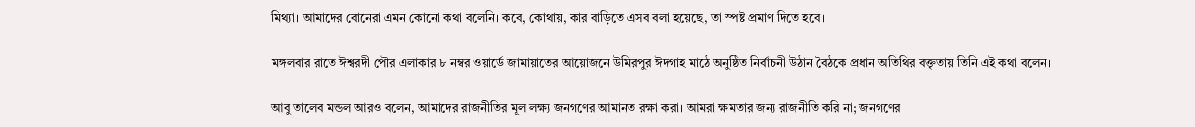মিথ্যা। আমাদের বোনেরা এমন কোনো কথা বলেনি। কবে, কোথায়, কার বাড়িতে এসব বলা হয়েছে, তা স্পষ্ট প্রমাণ দিতে হবে।

মঙ্গলবার রাতে ঈশ্বরদী পৌর এলাকার ৮ নম্বর ওয়ার্ডে জামায়াতের আয়োজনে উমিরপুর ঈদগাহ মাঠে অনুষ্ঠিত নির্বাচনী উঠান বৈঠকে প্রধান অতিথির বক্তৃতায় তিনি এই কথা বলেন।

আবু তালেব মন্ডল আরও বলেন, আমাদের রাজনীতির মূল লক্ষ্য জনগণের আমানত রক্ষা করা। আমরা ক্ষমতার জন্য রাজনীতি করি না; জনগণের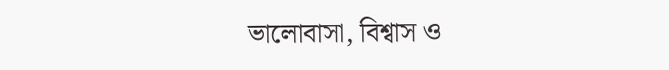ভালোবাসা, বিশ্বাস ও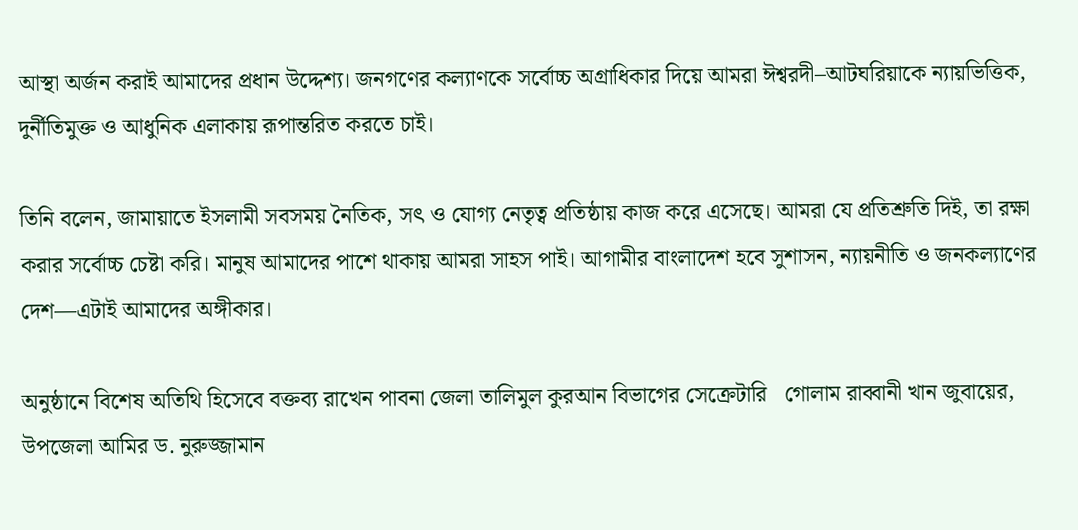আস্থা অর্জন করাই আমাদের প্রধান উদ্দেশ্য। জনগণের কল্যাণকে সর্বোচ্চ অগ্রাধিকার দিয়ে আমরা ঈশ্বরদী–আটঘরিয়াকে ন্যায়ভিত্তিক, দুর্নীতিমুক্ত ও আধুনিক এলাকায় রূপান্তরিত করতে চাই।

তিনি বলেন, জামায়াতে ইসলামী সবসময় নৈতিক, সৎ ও যোগ্য নেতৃত্ব প্রতিষ্ঠায় কাজ করে এসেছে। আমরা যে প্রতিশ্রুতি দিই, তা রক্ষা করার সর্বোচ্চ চেষ্টা করি। মানুষ আমাদের পাশে থাকায় আমরা সাহস পাই। আগামীর বাংলাদেশ হবে সুশাসন, ন্যায়নীতি ও জনকল্যাণের দেশ—এটাই আমাদের অঙ্গীকার।

অনুষ্ঠানে বিশেষ অতিথি হিসেবে বক্তব্য রাখেন পাবনা জেলা তালিমুল কুরআন বিভাগের সেক্রেটারি   গোলাম রাব্বানী খান জুবায়ের, উপজেলা আমির ড. নুরুজ্জামান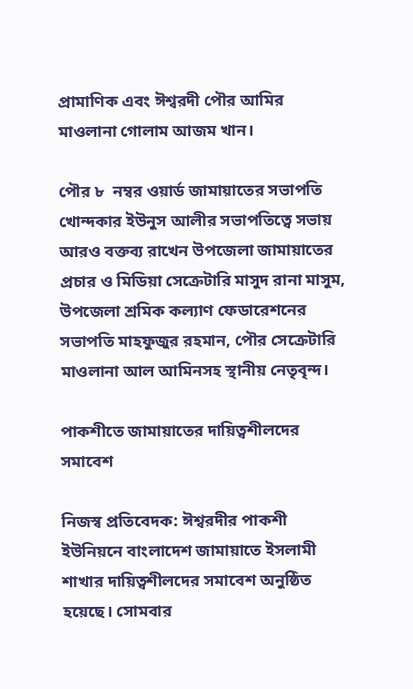প্রামাণিক এবং ঈশ্বরদী পৌর আমির মাওলানা গোলাম আজম খান।

পৌর ৮  নম্বর ওয়ার্ড জামায়াতের সভাপতি খোন্দকার ইউনুস আলীর সভাপতিত্বে সভায় আরও বক্তব্য রাখেন উপজেলা জামায়াতের প্রচার ও মিডিয়া সেক্রেটারি মাসুদ রানা মাসুম, উপজেলা শ্রমিক কল্যাণ ফেডারেশনের সভাপতি মাহফুজুর রহমান, পৌর সেক্রেটারি মাওলানা আল আমিনসহ স্থানীয় নেতৃবৃন্দ।

পাকশীতে জামায়াতের দায়িত্বশীলদের সমাবেশ

নিজস্ব প্রতিবেদক: ঈশ্বরদীর পাকশী ইউনিয়নে বাংলাদেশ জামায়াতে ইসলামী শাখার দায়িত্বশীলদের সমাবেশ অনুষ্ঠিত হয়েছে। সোমবার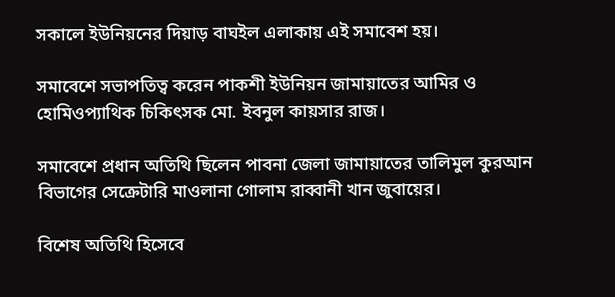সকালে ইউনিয়নের দিয়াড় বাঘইল এলাকায় এই সমাবেশ হয়।

সমাবেশে সভাপতিত্ব করেন পাকশী ইউনিয়ন জামায়াতের আমির ও হোমিওপ্যাথিক চিকিৎসক মো. ইবনুল কায়সার রাজ।

সমাবেশে প্রধান অতিথি ছিলেন পাবনা জেলা জামায়াতের তালিমুল কুরআন বিভাগের সেক্রেটারি মাওলানা গোলাম রাব্বানী খান জুবায়ের।

বিশেষ অতিথি হিসেবে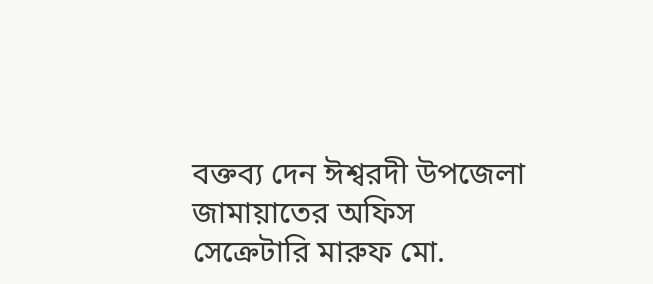বক্তব্য দেন ঈশ্বরদী উপজেলা জামায়াতের অফিস সেক্রেটারি মারুফ মো.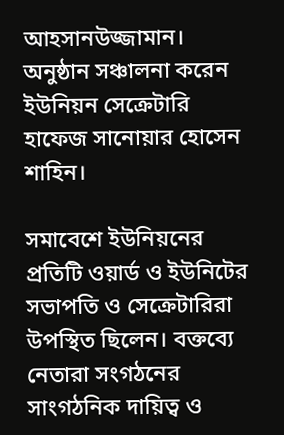আহসানউজ্জামান। অনুষ্ঠান সঞ্চালনা করেন ইউনিয়ন সেক্রেটারি হাফেজ সানোয়ার হোসেন শাহিন।

সমাবেশে ইউনিয়নের প্রতিটি ওয়ার্ড ও ইউনিটের সভাপতি ও সেক্রেটারিরা উপস্থিত ছিলেন। বক্তব্যে নেতারা সংগঠনের সাংগঠনিক দায়িত্ব ও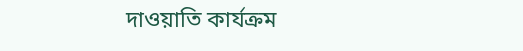দাওয়াতি কার্যক্রম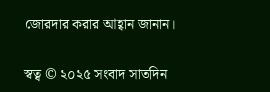জোরদার করার আহ্বান জানান।

স্বত্ব © ২০২৫ সংবাদ সাতদিন